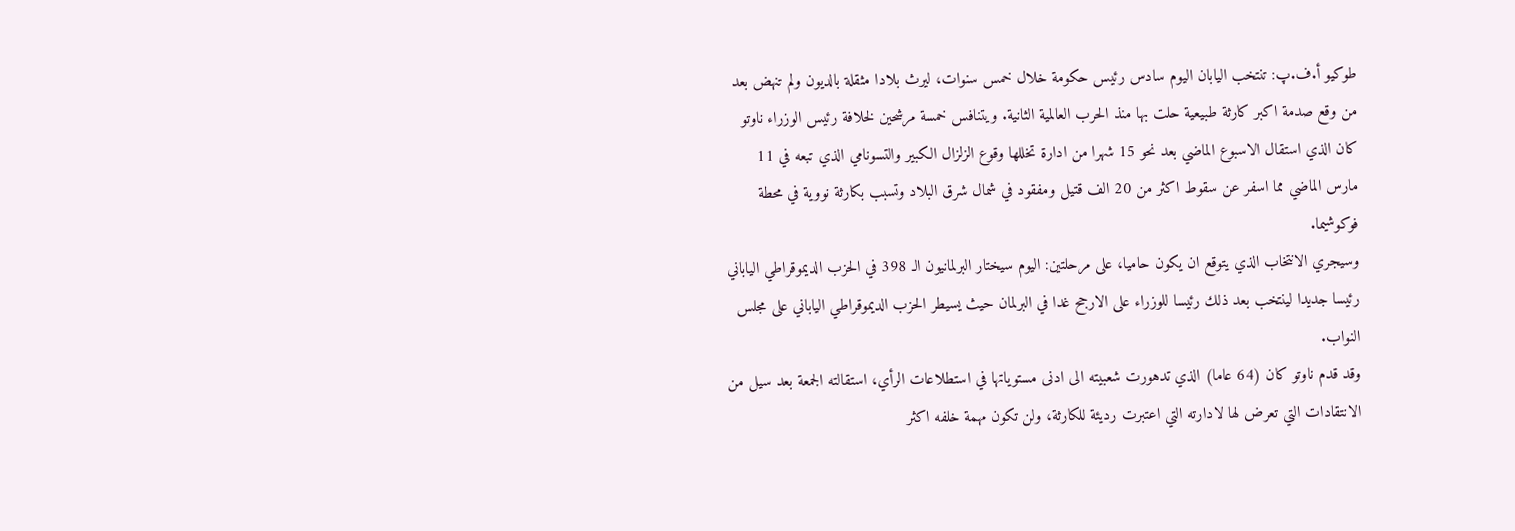طوكيو أ.ف.پ: تنتخب اليابان اليوم سادس رئيس حكومة خلال خمس سنوات، ليرث بلادا مثقلة بالديون ولم تنهض بعد من وقع صدمة اكبر كارثة طبيعية حلت بها منذ الحرب العالمية الثانية. ويتنافس خمسة مرشحين لخلافة رئيس الوزراء ناوتو كان الذي استقال الاسبوع الماضي بعد نحو 15 شهرا من ادارة تخللها وقوع الزلزال الكبير والتسونامي الذي تبعه في 11 مارس الماضي مما اسفر عن سقوط اكثر من 20 الف قتيل ومفقود في شمال شرق البلاد وتسبب بكارثة نووية في محطة فوكوشيما.
وسيجري الانتخاب الذي يتوقع ان يكون حاميا، على مرحلتين: اليوم سيختار البرلمانيون الـ 398 في الحزب الديموقراطي الياباني رئيسا جديدا لينتخب بعد ذلك رئيسا للوزراء على الارجح غدا في البرلمان حيث يسيطر الحزب الديموقراطي الياباني على مجلس النواب.
وقد قدم ناوتو كان (64 عاما) الذي تدهورت شعبيته الى ادنى مستوياتها في استطلاعات الرأي، استقالته الجمعة بعد سيل من الانتقادات التي تعرض لها لادارته التي اعتبرت رديئة للكارثة، ولن تكون مهمة خلفه اكثر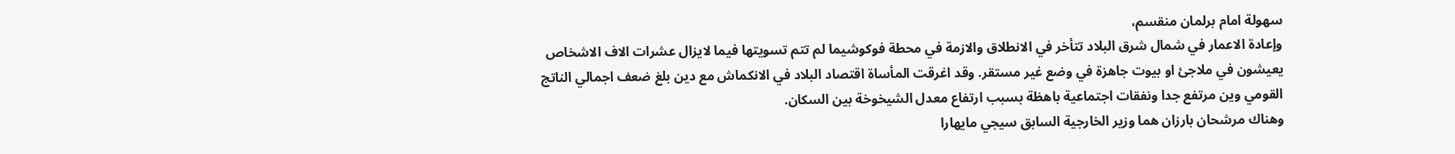سهولة امام برلمان منقسم،
وإعادة الاعمار في شمال شرق البلاد تتأخر في الانطلاق والازمة في محطة فوكوشيما لم تتم تسويتها فيما لايزال عشرات الاف الاشخاص يعيشون في ملاجئ او بيوت جاهزة في وضع غير مستقر. وقد اغرقت المأساة اقتصاد البلاد في الانكماش مع دين بلغ ضعف اجمالي الناتج القومي وين مرتفع جدا ونفقات اجتماعية باهظة بسبب ارتفاع معدل الشيخوخة بين السكان.
وهناك مرشحان بارزان هما وزير الخارجية السابق سيجي مايهارا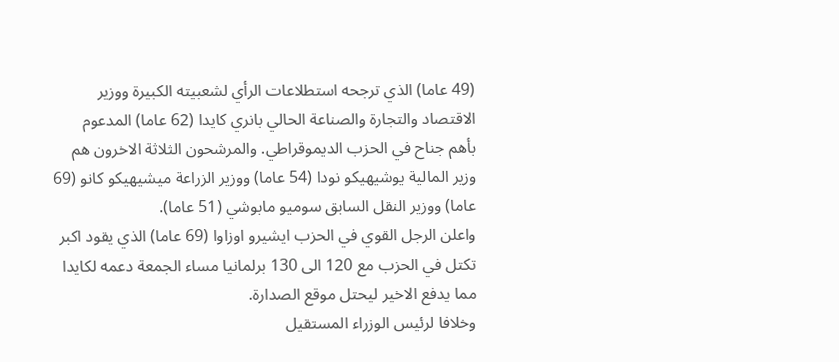(49 عاما) الذي ترجحه استطلاعات الرأي لشعبيته الكبيرة ووزير الاقتصاد والتجارة والصناعة الحالي بانري كايدا (62 عاما) المدعوم بأهم جناح في الحزب الديموقراطي. والمرشحون الثلاثة الاخرون هم وزير المالية يوشيهيكو نودا (54 عاما) ووزير الزراعة ميشيهيكو كانو (69 عاما) ووزير النقل السابق سوميو مابوشي (51 عاما).
واعلن الرجل القوي في الحزب ايشيرو اوزاوا (69 عاما) الذي يقود اكبر تكتل في الحزب مع 120 الى 130 برلمانيا مساء الجمعة دعمه لكايدا مما يدفع الاخير ليحتل موقع الصدارة.
وخلافا لرئيس الوزراء المستقيل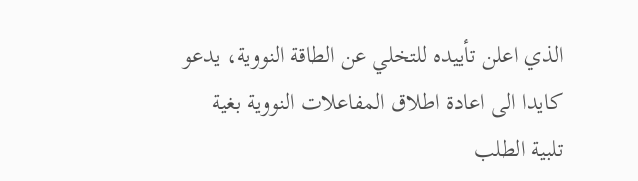الذي اعلن تأييده للتخلي عن الطاقة النووية، يدعو كايدا الى اعادة اطلاق المفاعلات النووية بغية تلبية الطلب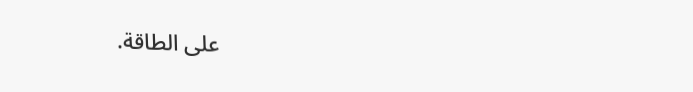على الطاقة.